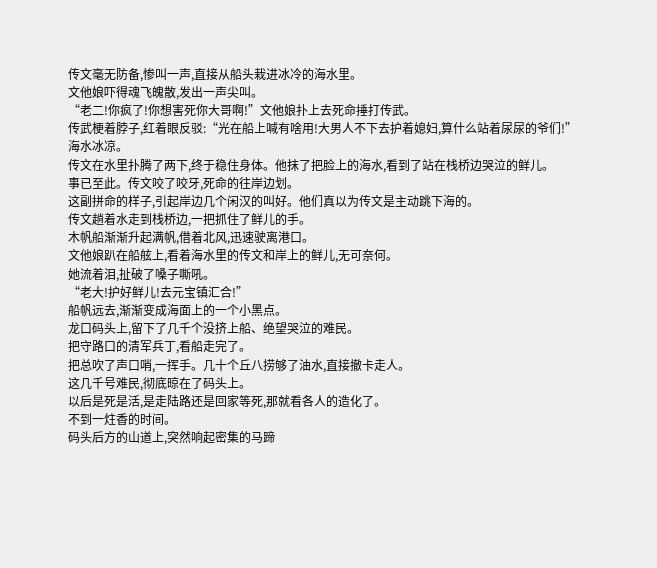传文毫无防备,惨叫一声,直接从船头栽进冰冷的海水里。
文他娘吓得魂飞魄散,发出一声尖叫。
“老二!你疯了!你想害死你大哥啊!”文他娘扑上去死命捶打传武。
传武梗着脖子,红着眼反驳:“光在船上喊有啥用!大男人不下去护着媳妇,算什么站着尿尿的爷们!”
海水冰凉。
传文在水里扑腾了两下,终于稳住身体。他抹了把脸上的海水,看到了站在栈桥边哭泣的鲜儿。
事已至此。传文咬了咬牙,死命的往岸边划。
这副拼命的样子,引起岸边几个闲汉的叫好。他们真以为传文是主动跳下海的。
传文趟着水走到栈桥边,一把抓住了鲜儿的手。
木帆船渐渐升起满帆,借着北风,迅速驶离港口。
文他娘趴在船舷上,看着海水里的传文和岸上的鲜儿,无可奈何。
她流着泪,扯破了嗓子嘶吼。
“老大!护好鲜儿!去元宝镇汇合!”
船帆远去,渐渐变成海面上的一个小黑点。
龙口码头上,留下了几千个没挤上船、绝望哭泣的难民。
把守路口的清军兵丁,看船走完了。
把总吹了声口哨,一挥手。几十个丘八捞够了油水,直接撤卡走人。
这几千号难民,彻底晾在了码头上。
以后是死是活,是走陆路还是回家等死,那就看各人的造化了。
不到一炷香的时间。
码头后方的山道上,突然响起密集的马蹄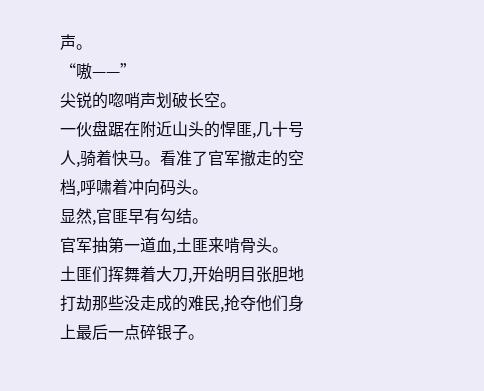声。
“嗷——”
尖锐的唿哨声划破长空。
一伙盘踞在附近山头的悍匪,几十号人,骑着快马。看准了官军撤走的空档,呼啸着冲向码头。
显然,官匪早有勾结。
官军抽第一道血,土匪来啃骨头。
土匪们挥舞着大刀,开始明目张胆地打劫那些没走成的难民,抢夺他们身上最后一点碎银子。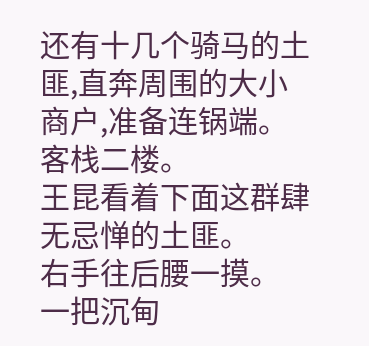还有十几个骑马的土匪,直奔周围的大小商户,准备连锅端。
客栈二楼。
王昆看着下面这群肆无忌惮的土匪。
右手往后腰一摸。
一把沉甸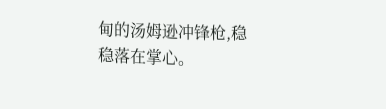甸的汤姆逊冲锋枪,稳稳落在掌心。